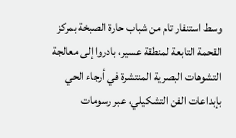وسط استنفار تام من شباب حارة الصبخة بمركز القحمة التابعة لمنطقة عسير، بادروا إلى معالجة التشوهات البصرية المنتشرة في أرجاء الحي بإبداعات الفن التشكيلي، عبر رسومات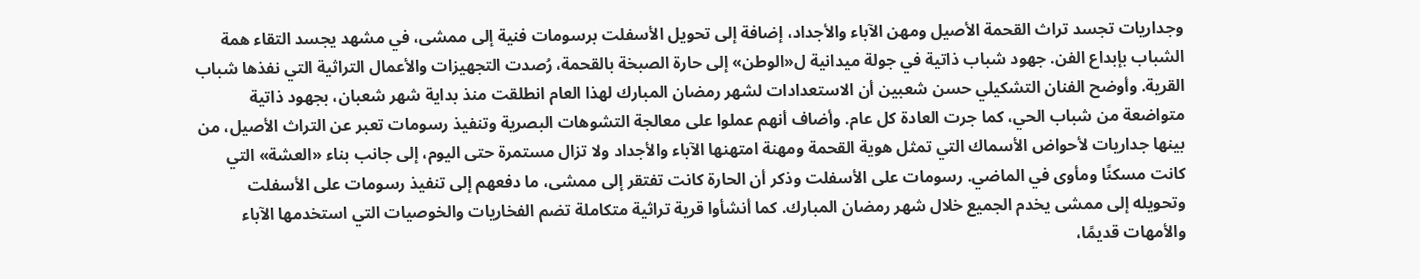وجداريات تجسد تراث القحمة الأصيل ومهن الآباء والأجداد، إضافة إلى تحويل الأسفلت برسومات فنية إلى ممشى، في مشهد يجسد التقاء همة الشباب بإبداع الفن. جهود شباب ذاتية في جولة ميدانية ل«الوطن» إلى حارة الصبخة بالقحمة، رُصدت التجهيزات والأعمال التراثية التي نفذها شباب القرية. وأوضح الفنان التشكيلي حسن شعبين أن الاستعدادات لشهر رمضان المبارك لهذا العام انطلقت منذ بداية شهر شعبان، بجهود ذاتية متواضعة من شباب الحي، كما جرت العادة كل عام. وأضاف أنهم عملوا على معالجة التشوهات البصرية وتنفيذ رسومات تعبر عن التراث الأصيل، من بينها جداريات لأحواض الأسماك التي تمثل هوية القحمة ومهنة امتهنها الآباء والأجداد ولا تزال مستمرة حتى اليوم، إلى جانب بناء «العشة» التي كانت مسكنًا ومأوى في الماضي. رسومات على الأسفلت وذكر أن الحارة كانت تفتقر إلى ممشى، ما دفعهم إلى تنفيذ رسومات على الأسفلت وتحويله إلى ممشى يخدم الجميع خلال شهر رمضان المبارك. كما أنشأوا قرية تراثية متكاملة تضم الفخاريات والخوصيات التي استخدمها الآباء والأمهات قديمًا،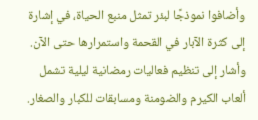وأضافوا نموذجًا لبئر تمثل منبع الحياة، في إشارة إلى كثرة الآبار في القحمة واستمرارها حتى الآن. وأشار إلى تنظيم فعاليات رمضانية ليلية تشمل ألعاب الكيرم والضومنة ومسابقات للكبار والصغار.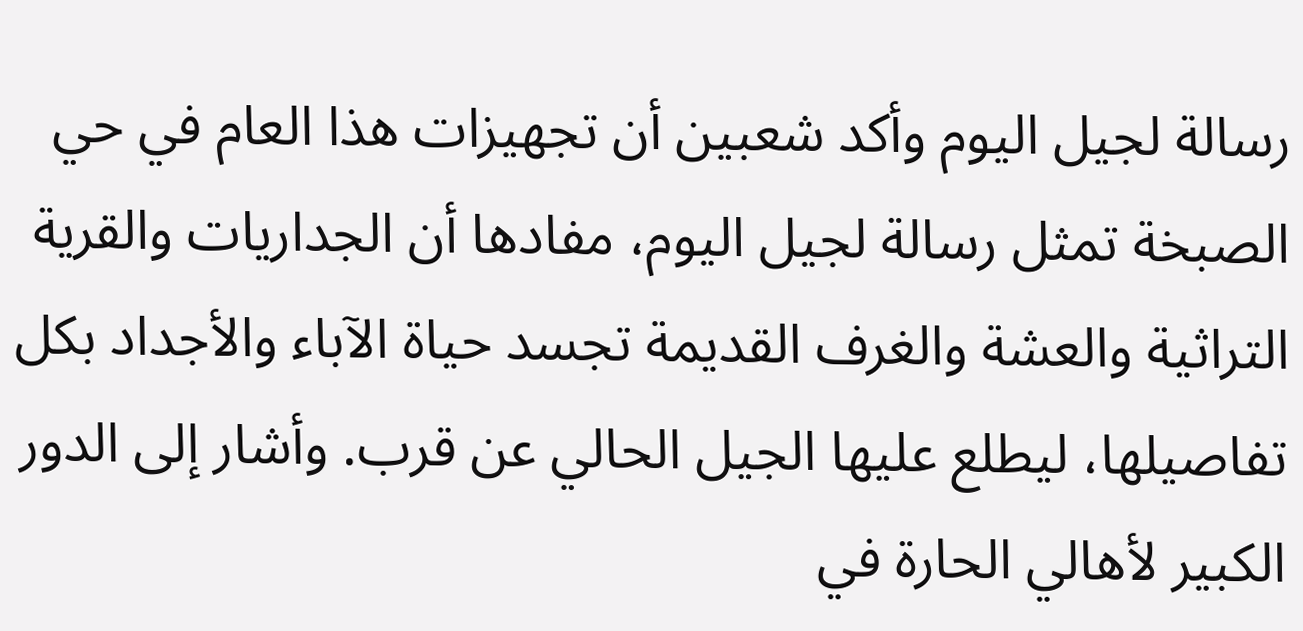رسالة لجيل اليوم وأكد شعبين أن تجهيزات هذا العام في حي الصبخة تمثل رسالة لجيل اليوم، مفادها أن الجداريات والقرية التراثية والعشة والغرف القديمة تجسد حياة الآباء والأجداد بكل تفاصيلها، ليطلع عليها الجيل الحالي عن قرب. وأشار إلى الدور الكبير لأهالي الحارة في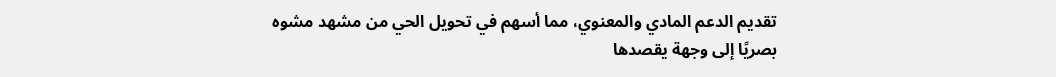تقديم الدعم المادي والمعنوي، مما أسهم في تحويل الحي من مشهد مشوه بصريًا إلى وجهة يقصدها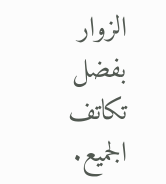الزوار بفضل تكاتف الجميع.